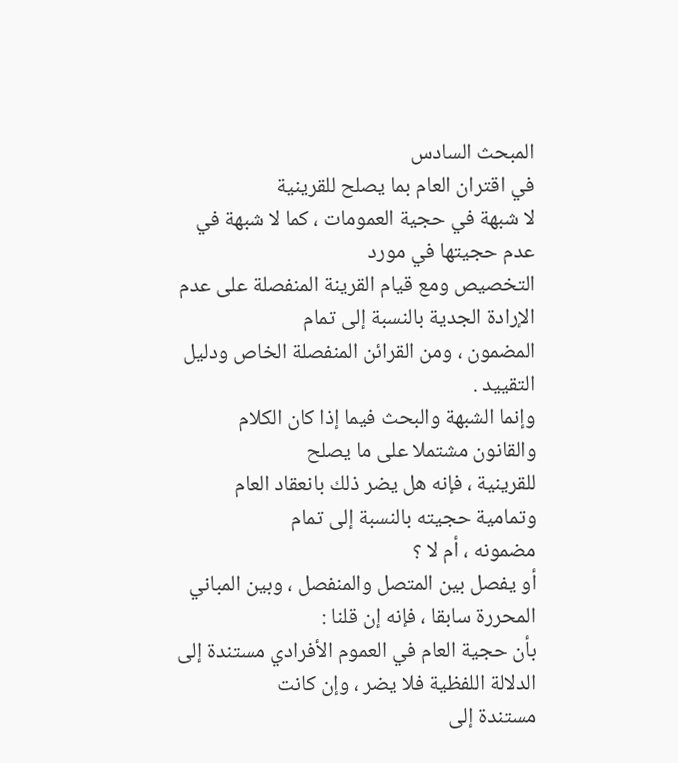المبحث السادس
في اقتران العام بما يصلح للقرينية
لا شبهة في حجية العمومات ، كما لا شبهة في عدم حجيتها في مورد
التخصيص ومع قيام القرينة المنفصلة على عدم الإرادة الجدية بالنسبة إلى تمام
المضمون ، ومن القرائن المنفصلة الخاص ودليل التقييد .
وإنما الشبهة والبحث فيما إذا كان الكلام والقانون مشتملا على ما يصلح
للقرينية ، فإنه هل يضر ذلك بانعقاد العام وتمامية حجيته بالنسبة إلى تمام
مضمونه ، أم لا ؟
أو يفصل بين المتصل والمنفصل ، وبين المباني المحررة سابقا ، فإنه إن قلنا :
بأن حجية العام في العموم الأفرادي مستندة إلى الدلالة اللفظية فلا يضر ، وإن كانت
مستندة إلى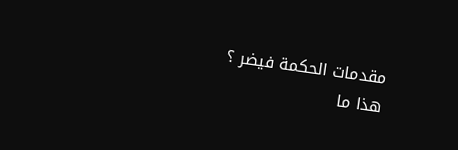مقدمات الحكمة فيضر ؟
هذا ما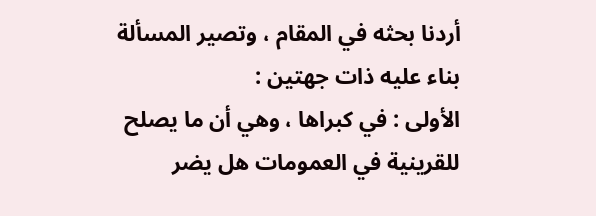أردنا بحثه في المقام ، وتصير المسألة بناء عليه ذات جهتين :
الأولى : في كبراها ، وهي أن ما يصلح للقرينية في العمومات هل يضر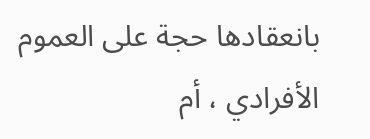بانعقادها حجة على العموم الأفرادي ، أم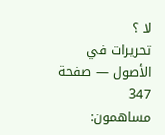لا ؟
تحريرات في الأصول — صفحة 347
مساهمون: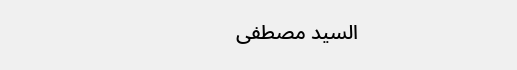السيد مصطفى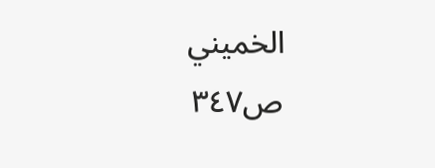الخميني
ص٣٤٧